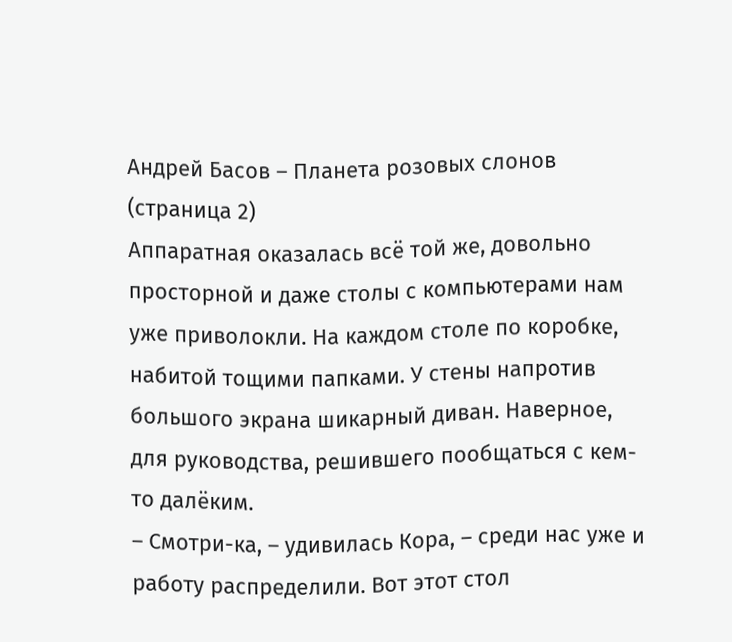Андрей Басов – Планета розовых слонов (страница 2)
Аппаратная оказалась всё той же, довольно просторной и даже столы с компьютерами нам уже приволокли. На каждом столе по коробке, набитой тощими папками. У стены напротив большого экрана шикарный диван. Наверное, для руководства, решившего пообщаться с кем-то далёким.
– Смотри-ка, – удивилась Кора, – среди нас уже и работу распределили. Вот этот стол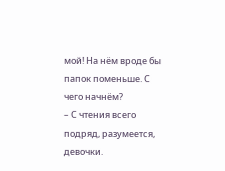мой! На нём вроде бы папок поменьше. С чего начнём?
– С чтения всего подряд, разумеется, девочки.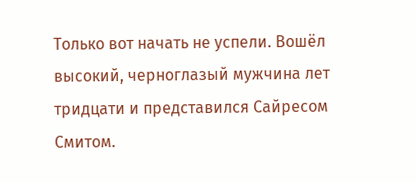Только вот начать не успели. Вошёл высокий, черноглазый мужчина лет тридцати и представился Сайресом Смитом.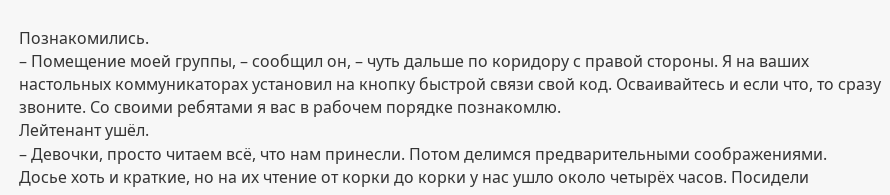Познакомились.
– Помещение моей группы, – сообщил он, – чуть дальше по коридору с правой стороны. Я на ваших настольных коммуникаторах установил на кнопку быстрой связи свой код. Осваивайтесь и если что, то сразу звоните. Со своими ребятами я вас в рабочем порядке познакомлю.
Лейтенант ушёл.
– Девочки, просто читаем всё, что нам принесли. Потом делимся предварительными соображениями.
Досье хоть и краткие, но на их чтение от корки до корки у нас ушло около четырёх часов. Посидели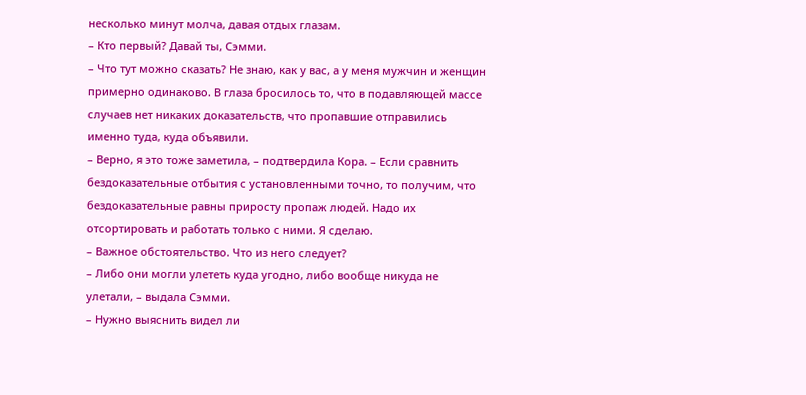несколько минут молча, давая отдых глазам.
– Кто первый? Давай ты, Сэмми.
– Что тут можно сказать? Не знаю, как у вас, а у меня мужчин и женщин примерно одинаково. В глаза бросилось то, что в подавляющей массе случаев нет никаких доказательств, что пропавшие отправились именно туда, куда объявили.
– Верно, я это тоже заметила, – подтвердила Кора. – Если сравнить бездоказательные отбытия с установленными точно, то получим, что бездоказательные равны приросту пропаж людей. Надо их отсортировать и работать только с ними. Я сделаю.
– Важное обстоятельство. Что из него следует?
– Либо они могли улететь куда угодно, либо вообще никуда не улетали, – выдала Сэмми.
– Нужно выяснить видел ли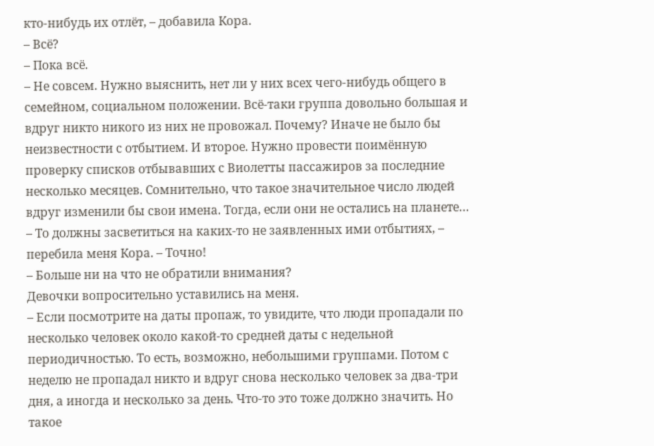кто-нибудь их отлёт, – добавила Кора.
– Всё?
– Пока всё.
– Не совсем. Нужно выяснить, нет ли у них всех чего-нибудь общего в семейном, социальном положении. Всё-таки группа довольно большая и вдруг никто никого из них не провожал. Почему? Иначе не было бы неизвестности с отбытием. И второе. Нужно провести поимённую проверку списков отбывавших с Виолетты пассажиров за последние несколько месяцев. Сомнительно, что такое значительное число людей вдруг изменили бы свои имена. Тогда, если они не остались на планете…
– То должны засветиться на каких-то не заявленных ими отбытиях, – перебила меня Кора. – Точно!
– Больше ни на что не обратили внимания?
Девочки вопросительно уставились на меня.
– Если посмотрите на даты пропаж, то увидите, что люди пропадали по несколько человек около какой-то средней даты с недельной периодичностью. То есть, возможно, небольшими группами. Потом с неделю не пропадал никто и вдруг снова несколько человек за два-три дня, а иногда и несколько за день. Что-то это тоже должно значить. Но такое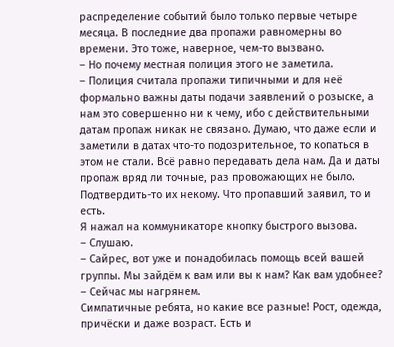распределение событий было только первые четыре месяца. В последние два пропажи равномерны во времени. Это тоже, наверное, чем-то вызвано.
– Но почему местная полиция этого не заметила.
– Полиция считала пропажи типичными и для неё формально важны даты подачи заявлений о розыске, а нам это совершенно ни к чему, ибо с действительными датам пропаж никак не связано. Думаю, что даже если и заметили в датах что-то подозрительное, то копаться в этом не стали. Всё равно передавать дела нам. Да и даты пропаж вряд ли точные, раз провожающих не было. Подтвердить-то их некому. Что пропавший заявил, то и есть.
Я нажал на коммуникаторе кнопку быстрого вызова.
– Слушаю.
– Сайрес, вот уже и понадобилась помощь всей вашей группы. Мы зайдём к вам или вы к нам? Как вам удобнее?
– Сейчас мы нагрянем.
Симпатичные ребята, но какие все разные! Рост, одежда, причёски и даже возраст. Есть и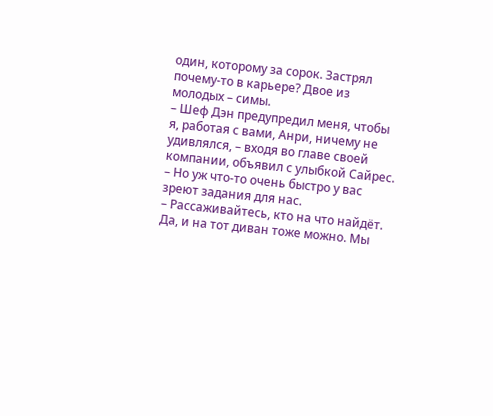один, которому за сорок. Застрял почему-то в карьере? Двое из молодых – симы.
– Шеф Дэн предупредил меня, чтобы я, работая с вами, Анри, ничему не удивлялся, – входя во главе своей компании, объявил с улыбкой Сайрес. – Но уж что-то очень быстро у вас зреют задания для нас.
– Рассаживайтесь, кто на что найдёт. Да, и на тот диван тоже можно. Мы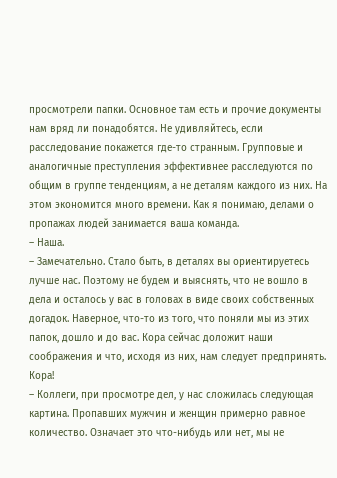просмотрели папки. Основное там есть и прочие документы нам вряд ли понадобятся. Не удивляйтесь, если расследование покажется где-то странным. Групповые и аналогичные преступления эффективнее расследуются по общим в группе тенденциям, а не деталям каждого из них. На этом экономится много времени. Как я понимаю, делами о пропажах людей занимается ваша команда.
– Наша.
– Замечательно. Стало быть, в деталях вы ориентируетесь лучше нас. Поэтому не будем и выяснять, что не вошло в дела и осталось у вас в головах в виде своих собственных догадок. Наверное, что-то из того, что поняли мы из этих папок, дошло и до вас. Кора сейчас доложит наши соображения и что, исходя из них, нам следует предпринять. Кора!
– Коллеги, при просмотре дел, у нас сложилась следующая картина. Пропавших мужчин и женщин примерно равное количество. Означает это что-нибудь или нет, мы не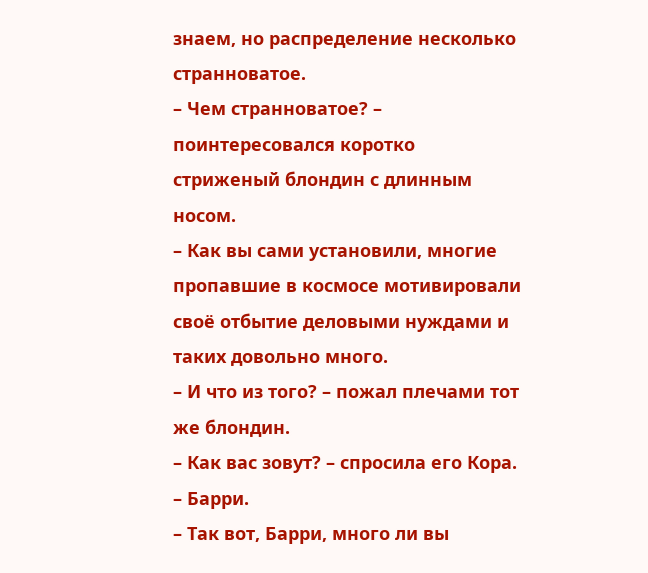знаем, но распределение несколько странноватое.
– Чем странноватое? – поинтересовался коротко стриженый блондин с длинным носом.
– Как вы сами установили, многие пропавшие в космосе мотивировали своё отбытие деловыми нуждами и таких довольно много.
– И что из того? – пожал плечами тот же блондин.
– Как вас зовут? – спросила его Кора.
– Барри.
– Так вот, Барри, много ли вы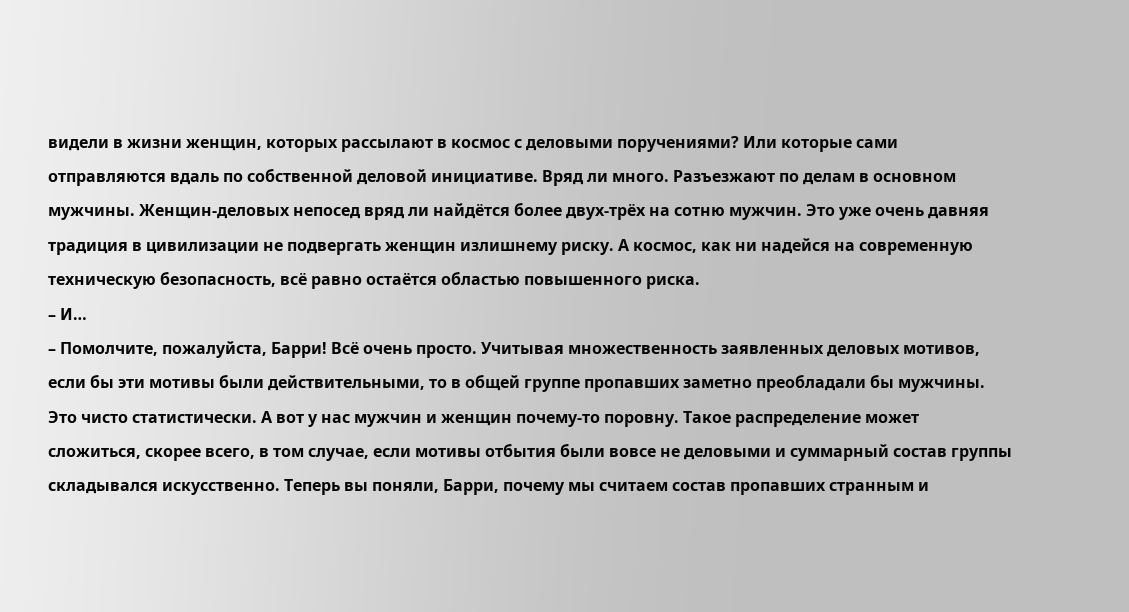видели в жизни женщин, которых рассылают в космос с деловыми поручениями? Или которые сами отправляются вдаль по собственной деловой инициативе. Вряд ли много. Разъезжают по делам в основном мужчины. Женщин-деловых непосед вряд ли найдётся более двух-трёх на сотню мужчин. Это уже очень давняя традиция в цивилизации не подвергать женщин излишнему риску. А космос, как ни надейся на современную техническую безопасность, всё равно остаётся областью повышенного риска.
– И…
– Помолчите, пожалуйста, Барри! Всё очень просто. Учитывая множественность заявленных деловых мотивов, если бы эти мотивы были действительными, то в общей группе пропавших заметно преобладали бы мужчины. Это чисто статистически. А вот у нас мужчин и женщин почему-то поровну. Такое распределение может сложиться, скорее всего, в том случае, если мотивы отбытия были вовсе не деловыми и суммарный состав группы складывался искусственно. Теперь вы поняли, Барри, почему мы считаем состав пропавших странным и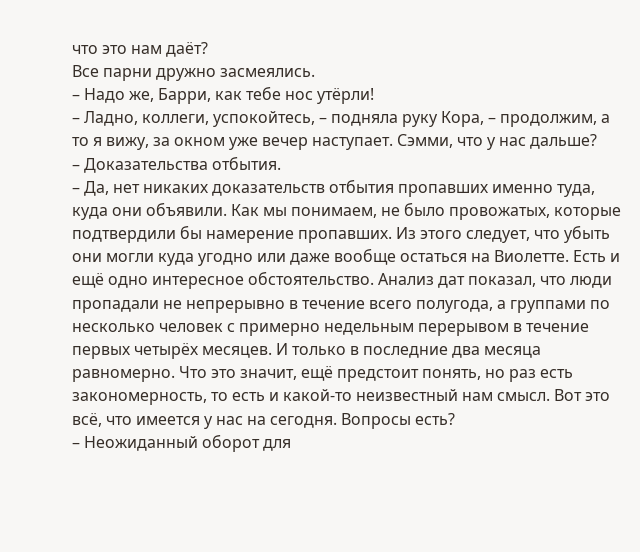что это нам даёт?
Все парни дружно засмеялись.
– Надо же, Барри, как тебе нос утёрли!
– Ладно, коллеги, успокойтесь, – подняла руку Кора, – продолжим, а то я вижу, за окном уже вечер наступает. Сэмми, что у нас дальше?
– Доказательства отбытия.
– Да, нет никаких доказательств отбытия пропавших именно туда, куда они объявили. Как мы понимаем, не было провожатых, которые подтвердили бы намерение пропавших. Из этого следует, что убыть они могли куда угодно или даже вообще остаться на Виолетте. Есть и ещё одно интересное обстоятельство. Анализ дат показал, что люди пропадали не непрерывно в течение всего полугода, а группами по несколько человек с примерно недельным перерывом в течение первых четырёх месяцев. И только в последние два месяца равномерно. Что это значит, ещё предстоит понять, но раз есть закономерность, то есть и какой-то неизвестный нам смысл. Вот это всё, что имеется у нас на сегодня. Вопросы есть?
– Неожиданный оборот для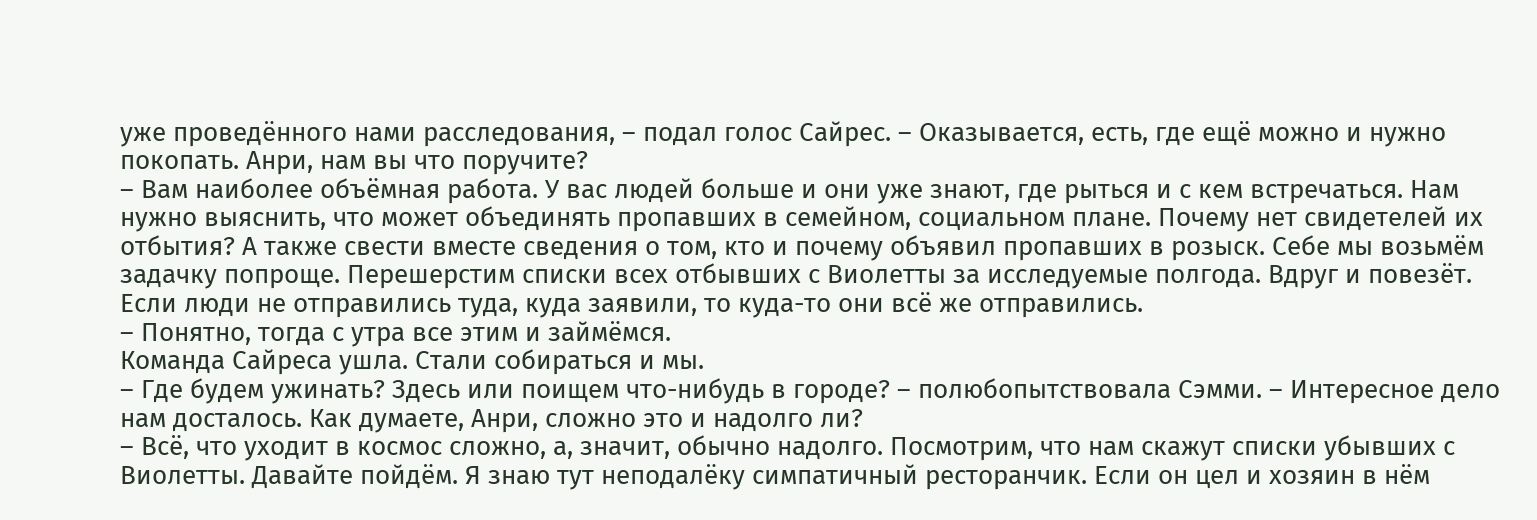уже проведённого нами расследования, – подал голос Сайрес. – Оказывается, есть, где ещё можно и нужно покопать. Анри, нам вы что поручите?
– Вам наиболее объёмная работа. У вас людей больше и они уже знают, где рыться и с кем встречаться. Нам нужно выяснить, что может объединять пропавших в семейном, социальном плане. Почему нет свидетелей их отбытия? А также свести вместе сведения о том, кто и почему объявил пропавших в розыск. Себе мы возьмём задачку попроще. Перешерстим списки всех отбывших с Виолетты за исследуемые полгода. Вдруг и повезёт. Если люди не отправились туда, куда заявили, то куда-то они всё же отправились.
– Понятно, тогда с утра все этим и займёмся.
Команда Сайреса ушла. Стали собираться и мы.
– Где будем ужинать? Здесь или поищем что-нибудь в городе? – полюбопытствовала Сэмми. – Интересное дело нам досталось. Как думаете, Анри, сложно это и надолго ли?
– Всё, что уходит в космос сложно, а, значит, обычно надолго. Посмотрим, что нам скажут списки убывших с Виолетты. Давайте пойдём. Я знаю тут неподалёку симпатичный ресторанчик. Если он цел и хозяин в нём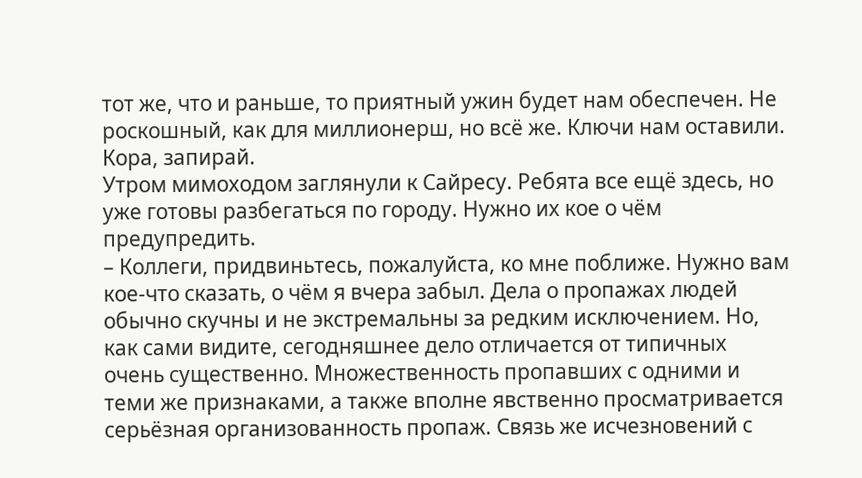тот же, что и раньше, то приятный ужин будет нам обеспечен. Не роскошный, как для миллионерш, но всё же. Ключи нам оставили. Кора, запирай.
Утром мимоходом заглянули к Сайресу. Ребята все ещё здесь, но уже готовы разбегаться по городу. Нужно их кое о чём предупредить.
– Коллеги, придвиньтесь, пожалуйста, ко мне поближе. Нужно вам кое-что сказать, о чём я вчера забыл. Дела о пропажах людей обычно скучны и не экстремальны за редким исключением. Но, как сами видите, сегодняшнее дело отличается от типичных очень существенно. Множественность пропавших с одними и теми же признаками, а также вполне явственно просматривается серьёзная организованность пропаж. Связь же исчезновений с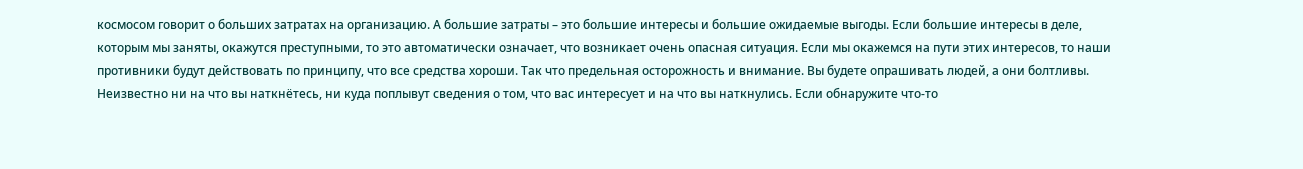космосом говорит о больших затратах на организацию. А большие затраты – это большие интересы и большие ожидаемые выгоды. Если большие интересы в деле, которым мы заняты, окажутся преступными, то это автоматически означает, что возникает очень опасная ситуация. Если мы окажемся на пути этих интересов, то наши противники будут действовать по принципу, что все средства хороши. Так что предельная осторожность и внимание. Вы будете опрашивать людей, а они болтливы. Неизвестно ни на что вы наткнётесь, ни куда поплывут сведения о том, что вас интересует и на что вы наткнулись. Если обнаружите что-то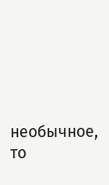необычное, то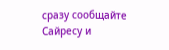сразу сообщайте Сайресу и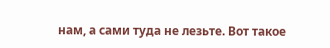нам, а сами туда не лезьте. Вот такое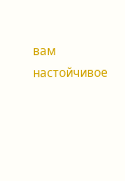вам настойчивое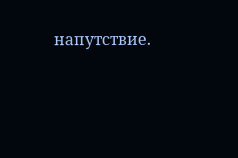напутствие.